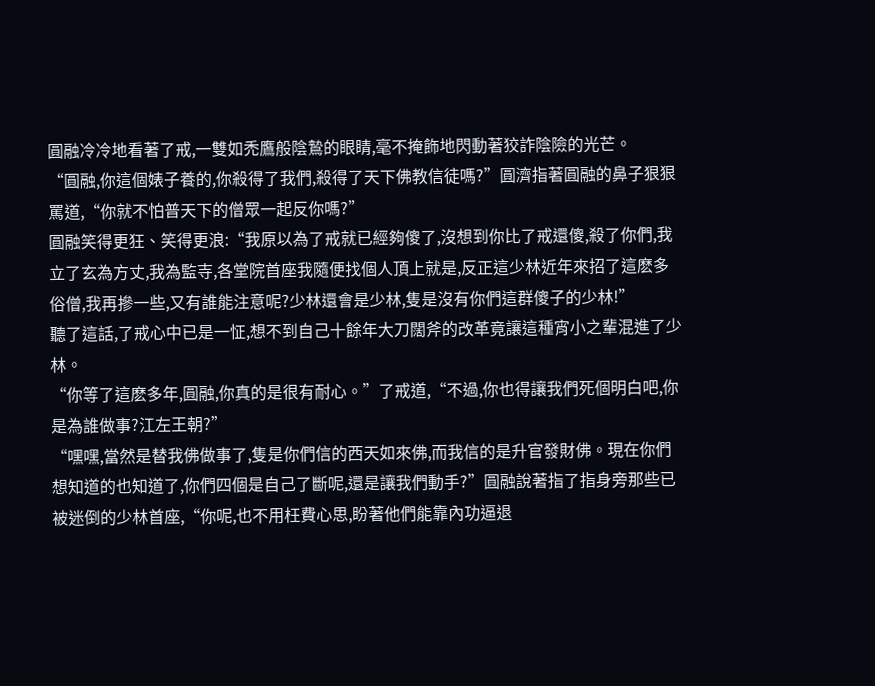圓融冷冷地看著了戒,一雙如禿鷹般陰鷙的眼睛,毫不掩飾地閃動著狡詐陰險的光芒。
“圓融,你這個婊子養的,你殺得了我們,殺得了天下佛教信徒嗎?”圓濟指著圓融的鼻子狠狠罵道,“你就不怕普天下的僧眾一起反你嗎?”
圓融笑得更狂、笑得更浪:“我原以為了戒就已經夠傻了,沒想到你比了戒還傻,殺了你們,我立了玄為方丈,我為監寺,各堂院首座我隨便找個人頂上就是,反正這少林近年來招了這麽多俗僧,我再摻一些,又有誰能注意呢?少林還會是少林,隻是沒有你們這群傻子的少林!”
聽了這話,了戒心中已是一怔,想不到自己十餘年大刀闊斧的改革竟讓這種宵小之輩混進了少林。
“你等了這麽多年,圓融,你真的是很有耐心。”了戒道,“不過,你也得讓我們死個明白吧,你是為誰做事?江左王朝?”
“嘿嘿,當然是替我佛做事了,隻是你們信的西天如來佛,而我信的是升官發財佛。現在你們想知道的也知道了,你們四個是自己了斷呢,還是讓我們動手?”圓融說著指了指身旁那些已被迷倒的少林首座,“你呢,也不用枉費心思,盼著他們能靠內功逼退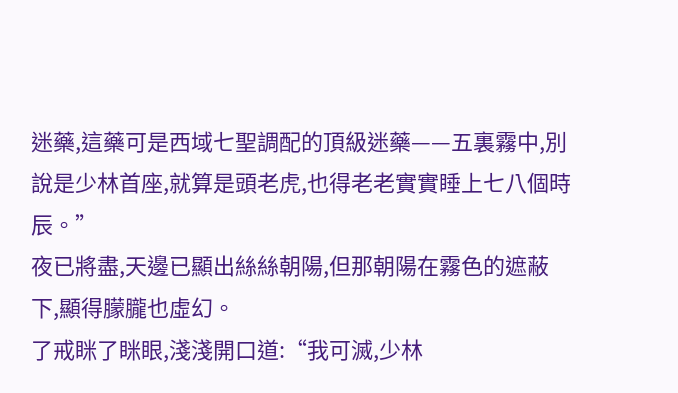迷藥,這藥可是西域七聖調配的頂級迷藥——五裏霧中,別說是少林首座,就算是頭老虎,也得老老實實睡上七八個時辰。”
夜已將盡,天邊已顯出絲絲朝陽,但那朝陽在霧色的遮蔽下,顯得朦朧也虛幻。
了戒眯了眯眼,淺淺開口道:“我可滅,少林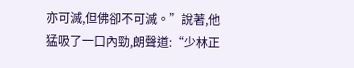亦可滅,但佛卻不可滅。”說著,他猛吸了一口內勁,朗聲道:“少林正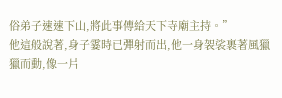俗弟子速速下山,將此事傳給天下寺廟主持。”
他這般說著,身子霎時已彈射而出,他一身袈裟裹著風獵獵而動,像一片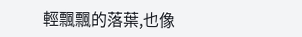輕飄飄的落葉,也像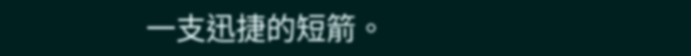一支迅捷的短箭。